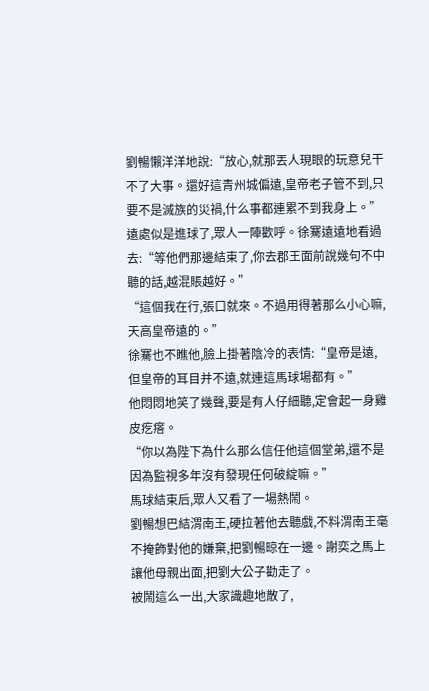劉暢懶洋洋地說:“放心,就那丟人現眼的玩意兒干不了大事。還好這青州城偏遠,皇帝老子管不到,只要不是滅族的災禍,什么事都連累不到我身上。”
遠處似是進球了,眾人一陣歡呼。徐騫遠遠地看過去:“等他們那邊結束了,你去郡王面前說幾句不中聽的話,越混賬越好。”
“這個我在行,張口就來。不過用得著那么小心嘛,天高皇帝遠的。”
徐騫也不瞧他,臉上掛著陰冷的表情:“皇帝是遠,但皇帝的耳目并不遠,就連這馬球場都有。”
他悶悶地笑了幾聲,要是有人仔細聽,定會起一身雞皮疙瘩。
“你以為陛下為什么那么信任他這個堂弟,還不是因為監視多年沒有發現任何破綻嘛。”
馬球結束后,眾人又看了一場熱鬧。
劉暢想巴結渭南王,硬拉著他去聽戲,不料渭南王毫不掩飾對他的嫌棄,把劉暢晾在一邊。謝奕之馬上讓他母親出面,把劉大公子勸走了。
被鬧這么一出,大家識趣地散了,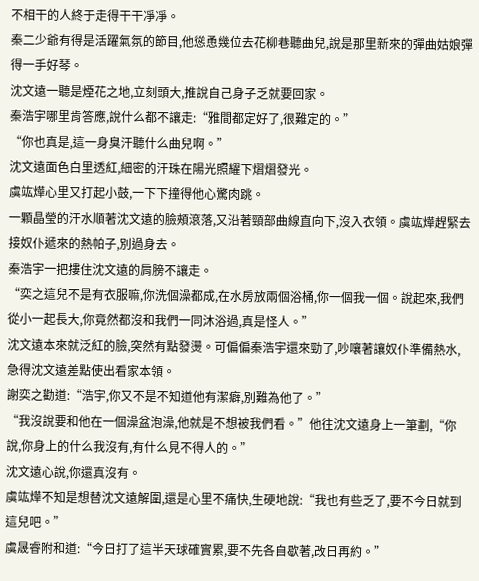不相干的人終于走得干干凈凈。
秦二少爺有得是活躍氣氛的節目,他慫恿幾位去花柳巷聽曲兒,說是那里新來的彈曲姑娘彈得一手好琴。
沈文遠一聽是煙花之地,立刻頭大,推說自己身子乏就要回家。
秦浩宇哪里肯答應,說什么都不讓走:“雅間都定好了,很難定的。”
“你也真是,這一身臭汗聽什么曲兒啊。”
沈文遠面色白里透紅,細密的汗珠在陽光照耀下熠熠發光。
虞竑燁心里又打起小鼓,一下下撞得他心驚肉跳。
一顆晶瑩的汗水順著沈文遠的臉頰滾落,又沿著頸部曲線直向下,沒入衣領。虞竑燁趕緊去接奴仆遞來的熱帕子,別過身去。
秦浩宇一把摟住沈文遠的肩膀不讓走。
“奕之這兒不是有衣服嘛,你洗個澡都成,在水房放兩個浴桶,你一個我一個。說起來,我們從小一起長大,你竟然都沒和我們一同沐浴過,真是怪人。”
沈文遠本來就泛紅的臉,突然有點發燙。可偏偏秦浩宇還來勁了,吵嚷著讓奴仆準備熱水,急得沈文遠差點使出看家本領。
謝奕之勸道:“浩宇,你又不是不知道他有潔癖,別難為他了。”
“我沒說要和他在一個澡盆泡澡,他就是不想被我們看。”他往沈文遠身上一筆劃,“你說,你身上的什么我沒有,有什么見不得人的。”
沈文遠心說,你還真沒有。
虞竑燁不知是想替沈文遠解圍,還是心里不痛快,生硬地說:“我也有些乏了,要不今日就到這兒吧。”
虞晟睿附和道:“今日打了這半天球確實累,要不先各自歇著,改日再約。”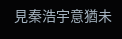見秦浩宇意猶未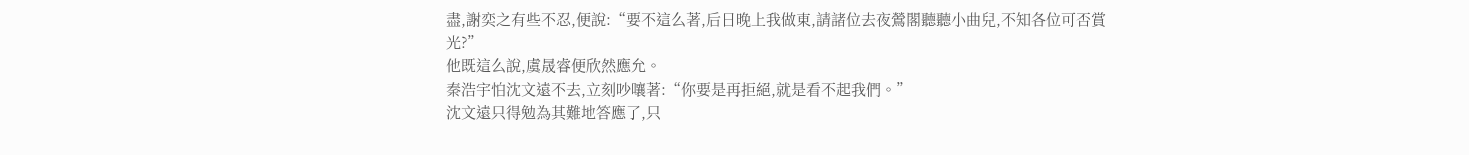盡,謝奕之有些不忍,便說:“要不這么著,后日晚上我做東,請諸位去夜鶯閣聽聽小曲兒,不知各位可否賞光?”
他既這么說,虞晟睿便欣然應允。
秦浩宇怕沈文遠不去,立刻吵嚷著:“你要是再拒絕,就是看不起我們。”
沈文遠只得勉為其難地答應了,只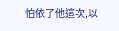怕依了他這次,以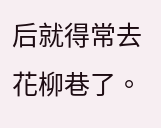后就得常去花柳巷了。